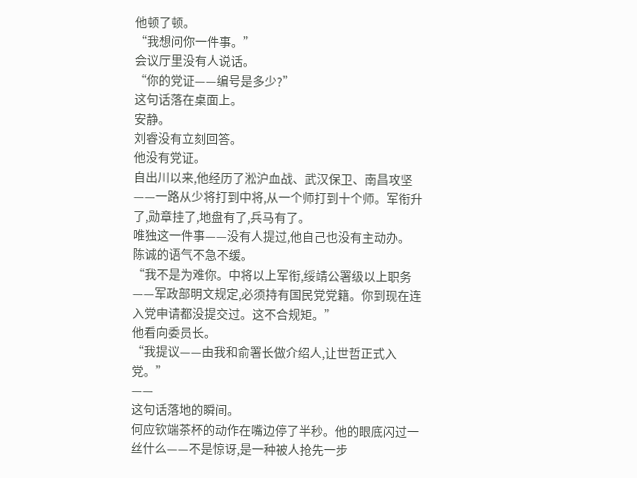他顿了顿。
“我想问你一件事。”
会议厅里没有人说话。
“你的党证——编号是多少?”
这句话落在桌面上。
安静。
刘睿没有立刻回答。
他没有党证。
自出川以来,他经历了淞沪血战、武汉保卫、南昌攻坚——一路从少将打到中将,从一个师打到十个师。军衔升了,勋章挂了,地盘有了,兵马有了。
唯独这一件事——没有人提过,他自己也没有主动办。
陈诚的语气不急不缓。
“我不是为难你。中将以上军衔,绥靖公署级以上职务——军政部明文规定,必须持有国民党党籍。你到现在连入党申请都没提交过。这不合规矩。”
他看向委员长。
“我提议——由我和俞署长做介绍人,让世哲正式入党。”
——
这句话落地的瞬间。
何应钦端茶杯的动作在嘴边停了半秒。他的眼底闪过一丝什么——不是惊讶,是一种被人抢先一步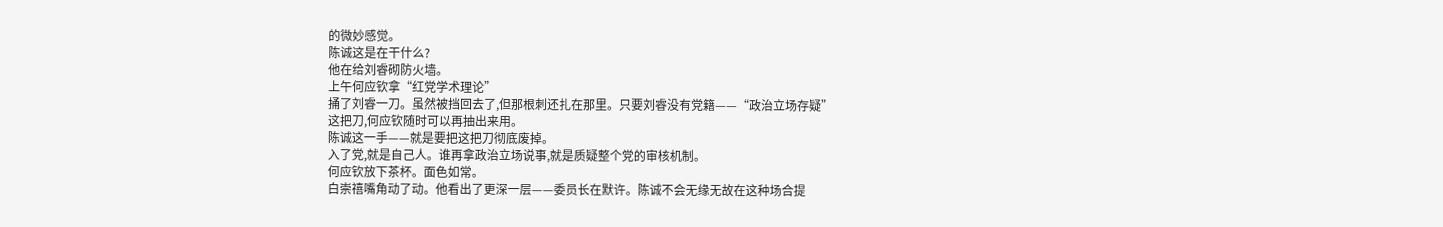的微妙感觉。
陈诚这是在干什么?
他在给刘睿砌防火墙。
上午何应钦拿“红党学术理论”
捅了刘睿一刀。虽然被挡回去了,但那根刺还扎在那里。只要刘睿没有党籍——“政治立场存疑”
这把刀,何应钦随时可以再抽出来用。
陈诚这一手——就是要把这把刀彻底废掉。
入了党,就是自己人。谁再拿政治立场说事,就是质疑整个党的审核机制。
何应钦放下茶杯。面色如常。
白崇禧嘴角动了动。他看出了更深一层——委员长在默许。陈诚不会无缘无故在这种场合提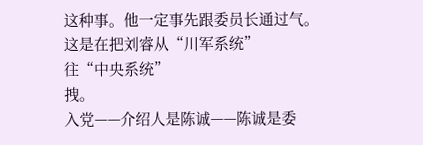这种事。他一定事先跟委员长通过气。
这是在把刘睿从“川军系统”
往“中央系统”
拽。
入党——介绍人是陈诚——陈诚是委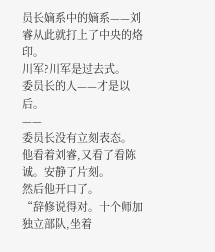员长嫡系中的嫡系——刘睿从此就打上了中央的烙印。
川军?川军是过去式。
委员长的人——才是以后。
——
委员长没有立刻表态。
他看着刘睿,又看了看陈诚。安静了片刻。
然后他开口了。
“辞修说得对。十个师加独立部队,坐着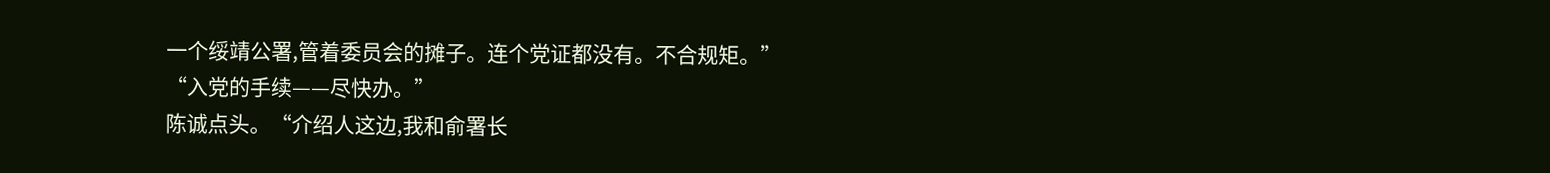一个绥靖公署,管着委员会的摊子。连个党证都没有。不合规矩。”
“入党的手续——尽快办。”
陈诚点头。“介绍人这边,我和俞署长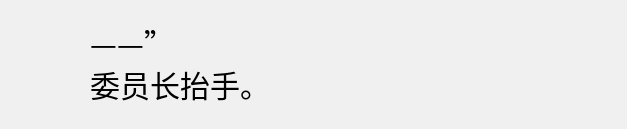——”
委员长抬手。